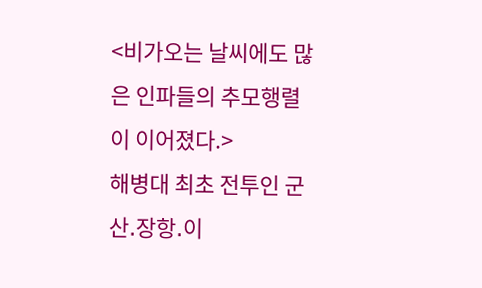<비가오는 날씨에도 많은 인파들의 추모행렬이 이어졌다.>
해병대 최초 전투인 군산․장항․이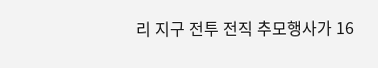리 지구 전투 전직 추모행사가 16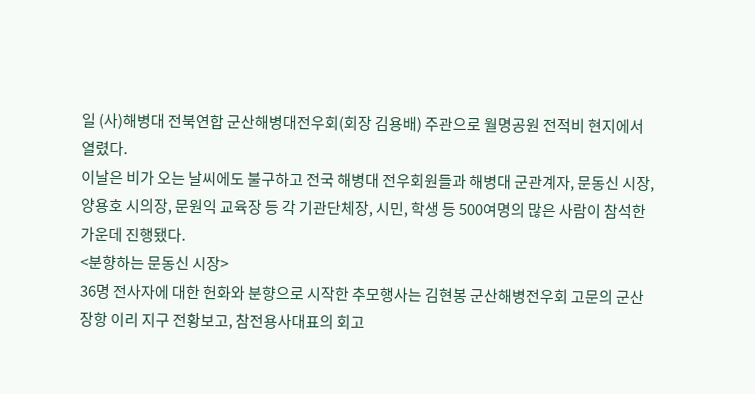일 (사)해병대 전북연합 군산해병대전우회(회장 김용배) 주관으로 월명공원 전적비 현지에서 열렸다.
이날은 비가 오는 날씨에도 불구하고 전국 해병대 전우회원들과 해병대 군관계자, 문동신 시장, 양용호 시의장, 문원익 교육장 등 각 기관단체장, 시민, 학생 등 500여명의 많은 사람이 참석한 가운데 진행됐다.
<분향하는 문동신 시장>
36명 전사자에 대한 헌화와 분향으로 시작한 추모행사는 김현봉 군산해병전우회 고문의 군산 장항 이리 지구 전황보고, 참전용사대표의 회고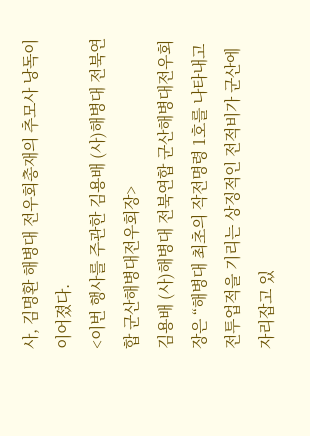사, 김명환 해병대 전우회총재의 추모사 낭독이 이어졌다.
<이번 행사를 주관한 김용배 (사)해병대 전북연합 군산해병대전우회장>
김용배 (사)해병대 전북연합 군산해병대전우회장은 “해병대 최초의 작전명령 1호를 나타내고 전투업적을 기리는 상징적인 전적비가 군산에 자리잡고 있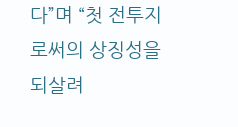다”며 “첫 전투지로써의 상징성을 되살려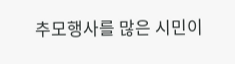추모행사를 많은 시민이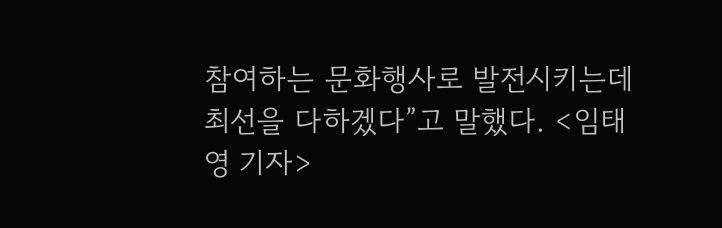참여하는 문화행사로 발전시키는데 최선을 다하겠다”고 말했다. <임태영 기자>